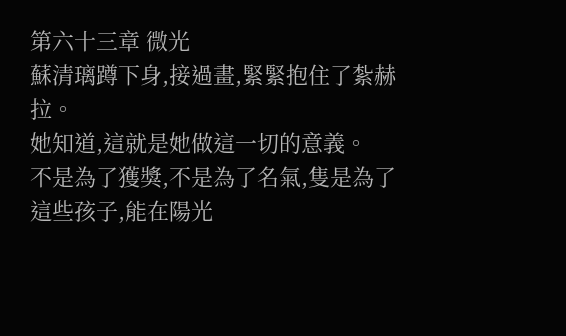第六十三章 微光
蘇清璃蹲下身,接過畫,緊緊抱住了紮赫拉。
她知道,這就是她做這一切的意義。
不是為了獲獎,不是為了名氣,隻是為了這些孩子,能在陽光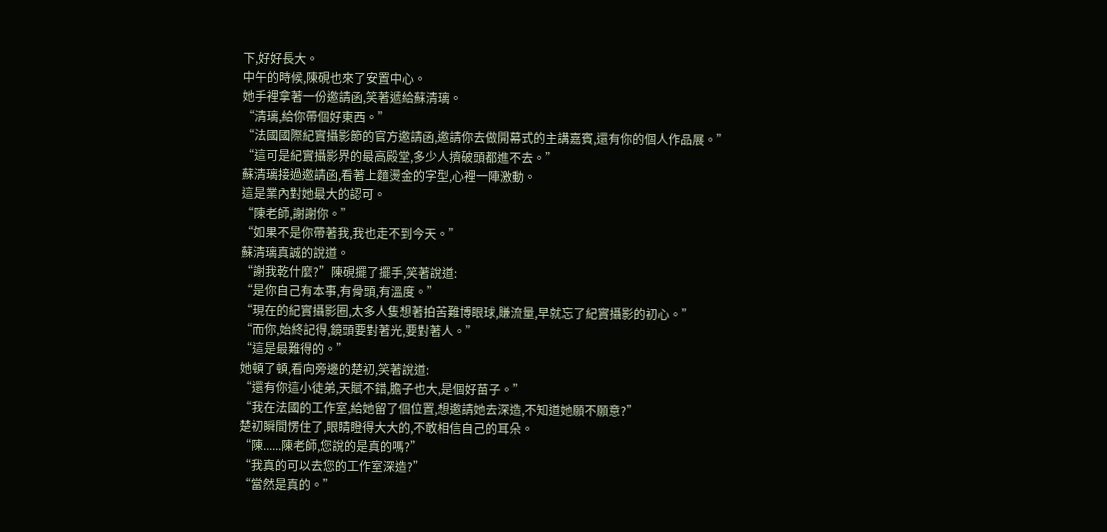下,好好長大。
中午的時候,陳硯也來了安置中心。
她手裡拿著一份邀請函,笑著遞給蘇清璃。
“清璃,給你帶個好東西。”
“法國國際紀實攝影節的官方邀請函,邀請你去做開幕式的主講嘉賓,還有你的個人作品展。”
“這可是紀實攝影界的最高殿堂,多少人擠破頭都進不去。”
蘇清璃接過邀請函,看著上麵燙金的字型,心裡一陣激動。
這是業內對她最大的認可。
“陳老師,謝謝你。”
“如果不是你帶著我,我也走不到今天。”
蘇清璃真誠的說道。
“謝我乾什麼?”陳硯擺了擺手,笑著說道:
“是你自己有本事,有骨頭,有溫度。”
“現在的紀實攝影圈,太多人隻想著拍苦難博眼球,賺流量,早就忘了紀實攝影的初心。”
“而你,始終記得,鏡頭要對著光,要對著人。”
“這是最難得的。”
她頓了頓,看向旁邊的楚初,笑著說道:
“還有你這小徒弟,天賦不錯,膽子也大,是個好苗子。”
“我在法國的工作室,給她留了個位置,想邀請她去深造,不知道她願不願意?”
楚初瞬間愣住了,眼睛瞪得大大的,不敢相信自己的耳朵。
“陳......陳老師,您說的是真的嗎?”
“我真的可以去您的工作室深造?”
“當然是真的。”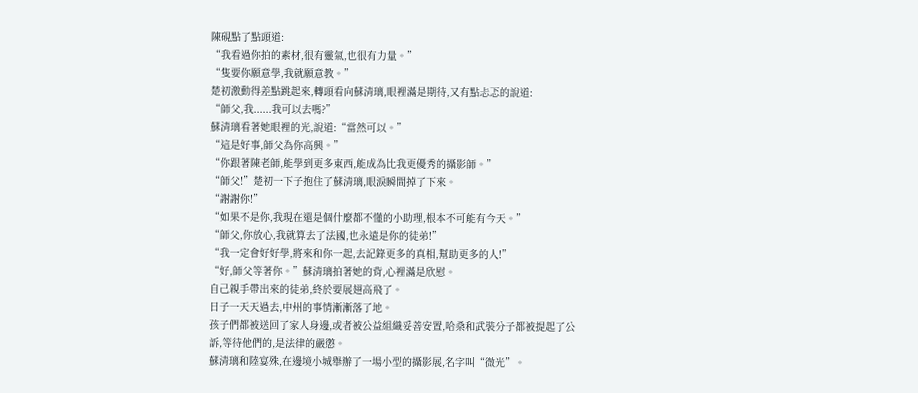陳硯點了點頭道:
“我看過你拍的素材,很有靈氣,也很有力量。”
“隻要你願意學,我就願意教。”
楚初激動得差點跳起來,轉頭看向蘇清璃,眼裡滿是期待,又有點忐忑的說道:
“師父,我......我可以去嗎?”
蘇清璃看著她眼裡的光,說道:“當然可以。”
“這是好事,師父為你高興。”
“你跟著陳老師,能學到更多東西,能成為比我更優秀的攝影師。”
“師父!”楚初一下子抱住了蘇清璃,眼淚瞬間掉了下來。
“謝謝你!”
“如果不是你,我現在還是個什麼都不懂的小助理,根本不可能有今天。”
“師父,你放心,我就算去了法國,也永遠是你的徒弟!”
“我一定會好好學,將來和你一起,去記錄更多的真相,幫助更多的人!”
“好,師父等著你。”蘇清璃拍著她的背,心裡滿是欣慰。
自己親手帶出來的徒弟,終於要展翅高飛了。
日子一天天過去,中州的事情漸漸落了地。
孩子們都被送回了家人身邊,或者被公益組織妥善安置,哈桑和武裝分子都被提起了公訴,等待他們的,是法律的嚴懲。
蘇清璃和陸宴殊,在邊境小城舉辦了一場小型的攝影展,名字叫“微光”。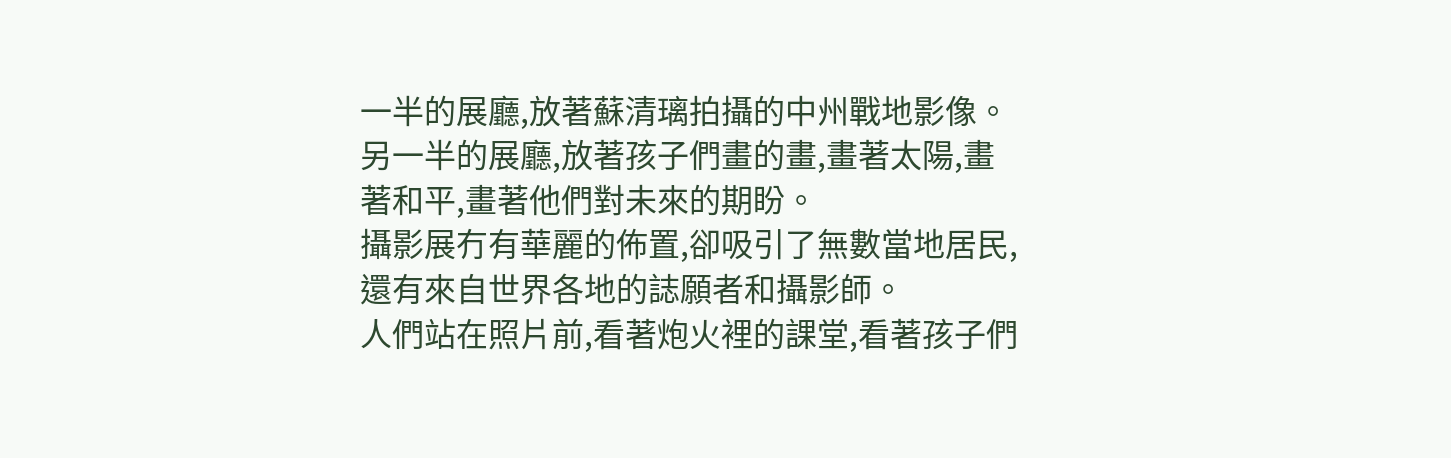一半的展廳,放著蘇清璃拍攝的中州戰地影像。
另一半的展廳,放著孩子們畫的畫,畫著太陽,畫著和平,畫著他們對未來的期盼。
攝影展冇有華麗的佈置,卻吸引了無數當地居民,還有來自世界各地的誌願者和攝影師。
人們站在照片前,看著炮火裡的課堂,看著孩子們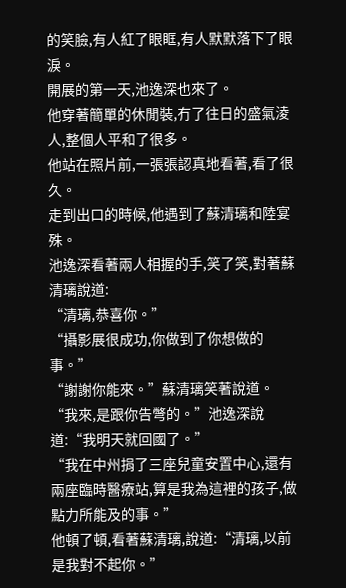的笑臉,有人紅了眼眶,有人默默落下了眼淚。
開展的第一天,池逸深也來了。
他穿著簡單的休閒裝,冇了往日的盛氣淩人,整個人平和了很多。
他站在照片前,一張張認真地看著,看了很久。
走到出口的時候,他遇到了蘇清璃和陸宴殊。
池逸深看著兩人相握的手,笑了笑,對著蘇清璃說道:
“清璃,恭喜你。”
“攝影展很成功,你做到了你想做的事。”
“謝謝你能來。”蘇清璃笑著說道。
“我來,是跟你告彆的。”池逸深說道:“我明天就回國了。”
“我在中州捐了三座兒童安置中心,還有兩座臨時醫療站,算是我為這裡的孩子,做點力所能及的事。”
他頓了頓,看著蘇清璃,說道:“清璃,以前是我對不起你。”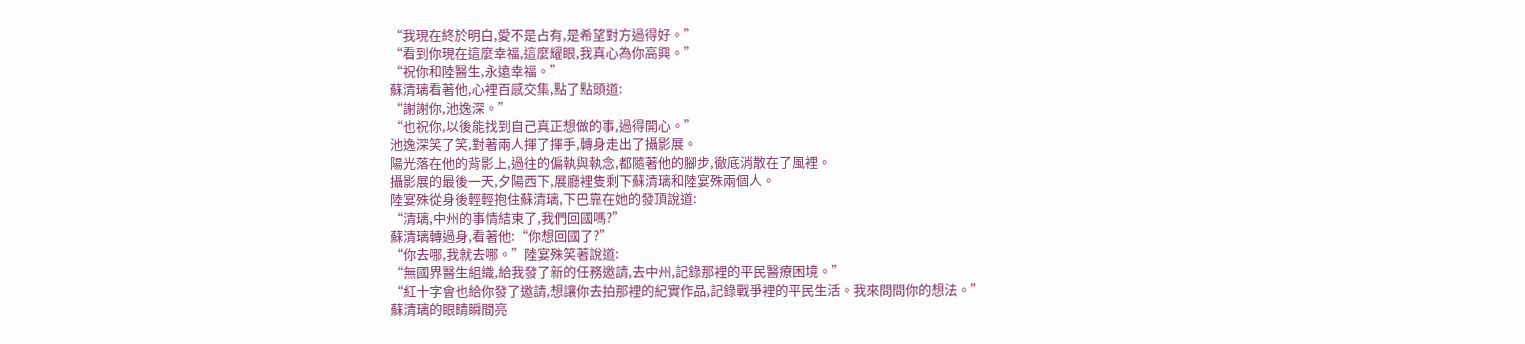“我現在終於明白,愛不是占有,是希望對方過得好。”
“看到你現在這麼幸福,這麼耀眼,我真心為你高興。”
“祝你和陸醫生,永遠幸福。”
蘇清璃看著他,心裡百感交集,點了點頭道:
“謝謝你,池逸深。”
“也祝你,以後能找到自己真正想做的事,過得開心。”
池逸深笑了笑,對著兩人揮了揮手,轉身走出了攝影展。
陽光落在他的背影上,過往的偏執與執念,都隨著他的腳步,徹底消散在了風裡。
攝影展的最後一天,夕陽西下,展廳裡隻剩下蘇清璃和陸宴殊兩個人。
陸宴殊從身後輕輕抱住蘇清璃,下巴靠在她的發頂說道:
“清璃,中州的事情結束了,我們回國嗎?”
蘇清璃轉過身,看著他:“你想回國了?”
“你去哪,我就去哪。”陸宴殊笑著說道:
“無國界醫生組織,給我發了新的任務邀請,去中州,記錄那裡的平民醫療困境。”
“紅十字會也給你發了邀請,想讓你去拍那裡的紀實作品,記錄戰爭裡的平民生活。我來問問你的想法。”
蘇清璃的眼睛瞬間亮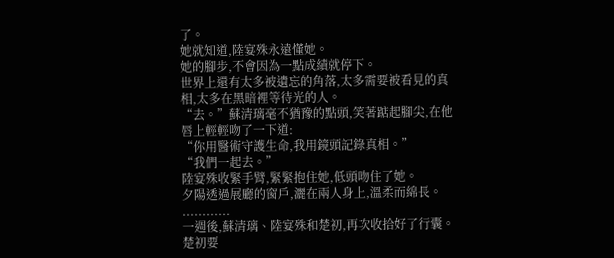了。
她就知道,陸宴殊永遠懂她。
她的腳步,不會因為一點成績就停下。
世界上還有太多被遺忘的角落,太多需要被看見的真相,太多在黑暗裡等待光的人。
“去。”蘇清璃毫不猶豫的點頭,笑著踮起腳尖,在他唇上輕輕吻了一下道:
“你用醫術守護生命,我用鏡頭記錄真相。”
“我們一起去。”
陸宴殊收緊手臂,緊緊抱住她,低頭吻住了她。
夕陽透過展廳的窗戶,灑在兩人身上,溫柔而綿長。
............
一週後,蘇清璃、陸宴殊和楚初,再次收拾好了行囊。
楚初要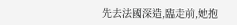先去法國深造,臨走前,她抱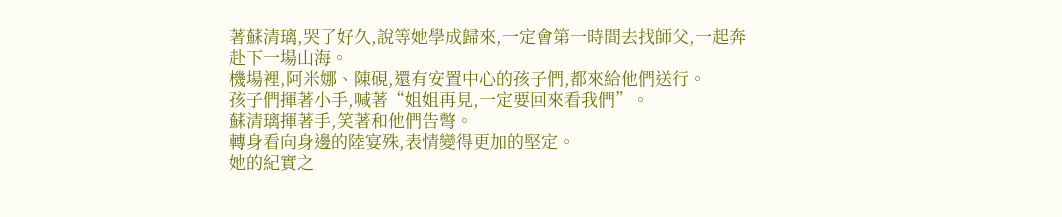著蘇清璃,哭了好久,說等她學成歸來,一定會第一時間去找師父,一起奔赴下一場山海。
機場裡,阿米娜、陳硯,還有安置中心的孩子們,都來給他們送行。
孩子們揮著小手,喊著“姐姐再見,一定要回來看我們”。
蘇清璃揮著手,笑著和他們告彆。
轉身看向身邊的陸宴殊,表情變得更加的堅定。
她的紀實之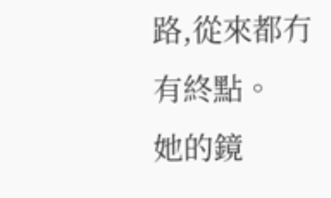路,從來都冇有終點。
她的鏡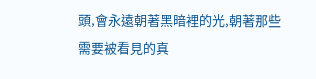頭,會永遠朝著黑暗裡的光,朝著那些需要被看見的真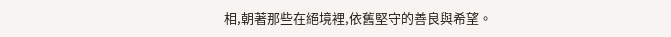相,朝著那些在絕境裡,依舊堅守的善良與希望。